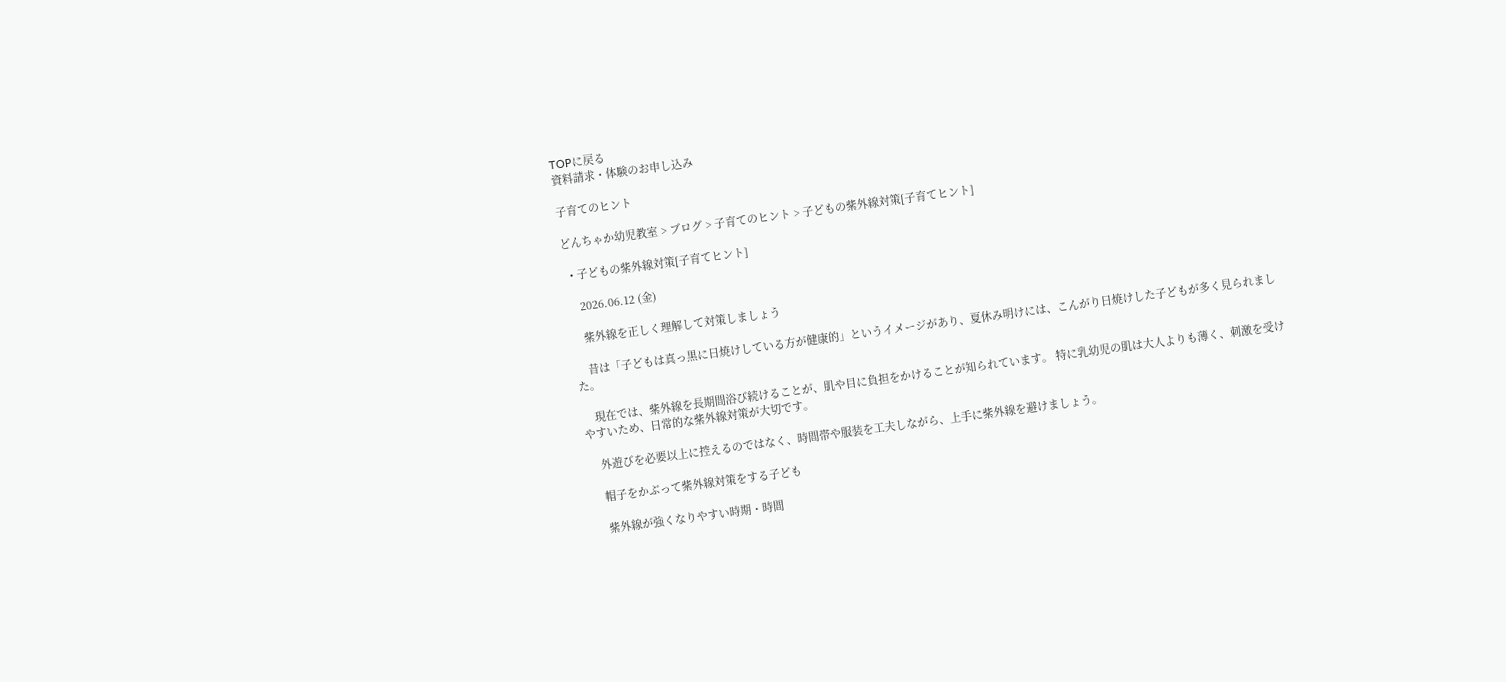TOPに戻る
資料請求・体験のお申し込み

子育てのヒント

どんちゃか幼児教室 > ブログ > 子育てのヒント > 子どもの紫外線対策[子育てヒント]

  • 子どもの紫外線対策[子育てヒント]

    2026.06.12 (金)

    紫外線を正しく理解して対策しましょう

    昔は「子どもは真っ黒に日焼けしている方が健康的」というイメージがあり、夏休み明けには、こんがり日焼けした子どもが多く見られました。

    現在では、紫外線を長期間浴び続けることが、肌や目に負担をかけることが知られています。 特に乳幼児の肌は大人よりも薄く、刺激を受けやすいため、日常的な紫外線対策が大切です。

    外遊びを必要以上に控えるのではなく、時間帯や服装を工夫しながら、上手に紫外線を避けましょう。

    帽子をかぶって紫外線対策をする子ども

    紫外線が強くなりやすい時期・時間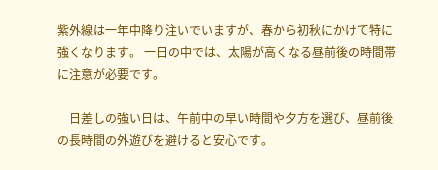紫外線は一年中降り注いでいますが、春から初秋にかけて特に強くなります。 一日の中では、太陽が高くなる昼前後の時間帯に注意が必要です。

    日差しの強い日は、午前中の早い時間や夕方を選び、昼前後の長時間の外遊びを避けると安心です。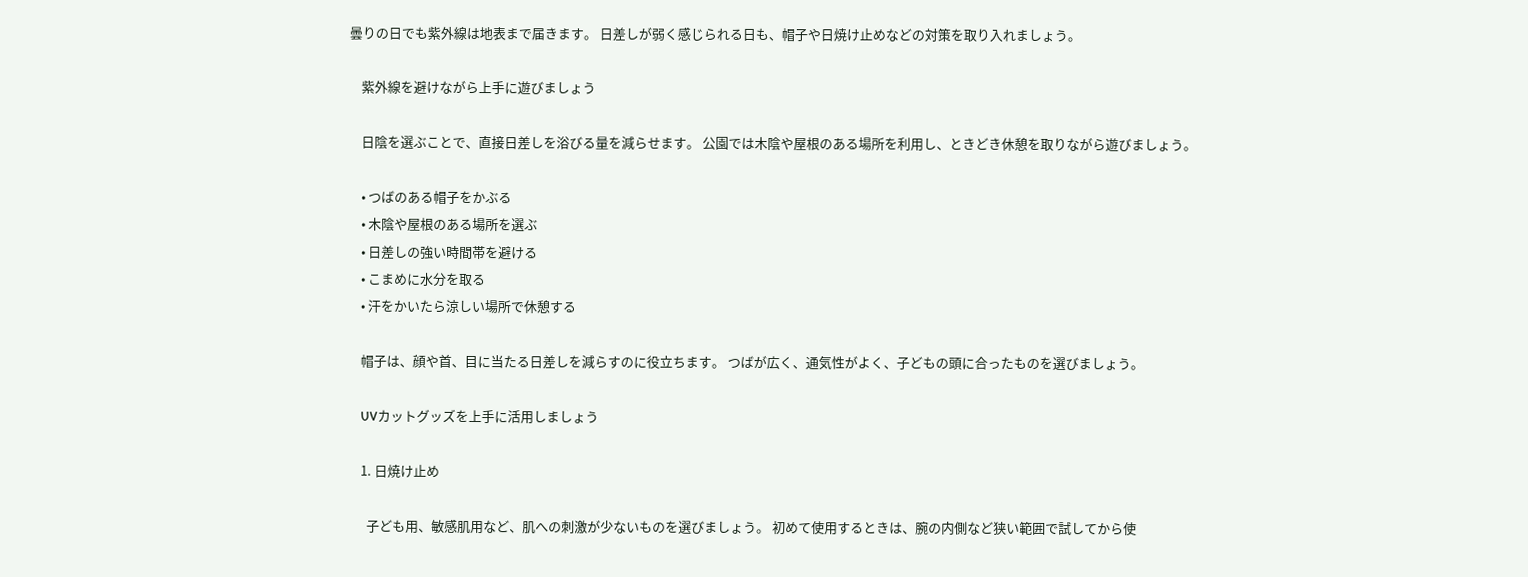曇りの日でも紫外線は地表まで届きます。 日差しが弱く感じられる日も、帽子や日焼け止めなどの対策を取り入れましょう。

    紫外線を避けながら上手に遊びましょう

    日陰を選ぶことで、直接日差しを浴びる量を減らせます。 公園では木陰や屋根のある場所を利用し、ときどき休憩を取りながら遊びましょう。

    • つばのある帽子をかぶる
    • 木陰や屋根のある場所を選ぶ
    • 日差しの強い時間帯を避ける
    • こまめに水分を取る
    • 汗をかいたら涼しい場所で休憩する

    帽子は、顔や首、目に当たる日差しを減らすのに役立ちます。 つばが広く、通気性がよく、子どもの頭に合ったものを選びましょう。

    UVカットグッズを上手に活用しましょう

    1. 日焼け止め

      子ども用、敏感肌用など、肌への刺激が少ないものを選びましょう。 初めて使用するときは、腕の内側など狭い範囲で試してから使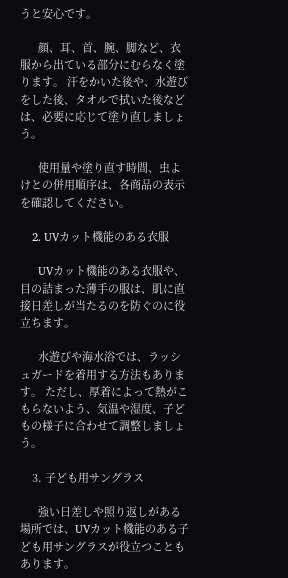うと安心です。

      顔、耳、首、腕、脚など、衣服から出ている部分にむらなく塗ります。 汗をかいた後や、水遊びをした後、タオルで拭いた後などは、必要に応じて塗り直しましょう。

      使用量や塗り直す時間、虫よけとの併用順序は、各商品の表示を確認してください。

    2. UVカット機能のある衣服

      UVカット機能のある衣服や、目の詰まった薄手の服は、肌に直接日差しが当たるのを防ぐのに役立ちます。

      水遊びや海水浴では、ラッシュガードを着用する方法もあります。 ただし、厚着によって熱がこもらないよう、気温や湿度、子どもの様子に合わせて調整しましょう。

    3. 子ども用サングラス

      強い日差しや照り返しがある場所では、UVカット機能のある子ども用サングラスが役立つこともあります。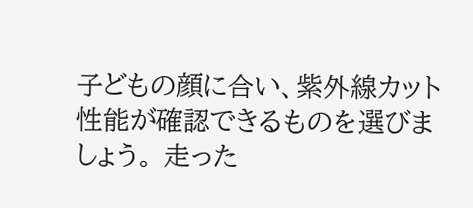子どもの顔に合い、紫外線カット性能が確認できるものを選びましょう。 走った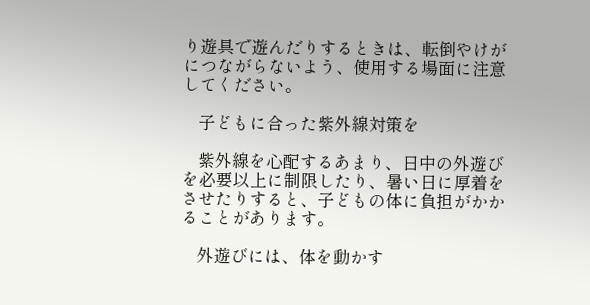り遊具で遊んだりするときは、転倒やけがにつながらないよう、使用する場面に注意してください。

    子どもに合った紫外線対策を

    紫外線を心配するあまり、日中の外遊びを必要以上に制限したり、暑い日に厚着をさせたりすると、子どもの体に負担がかかることがあります。

    外遊びには、体を動かす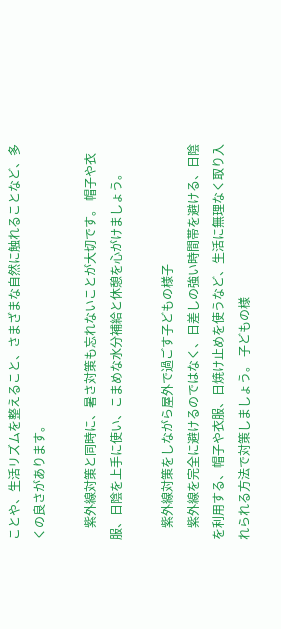ことや、生活リズムを整えること、さまざまな自然に触れることなど、多くの良さがあります。

    紫外線対策と同時に、暑さ対策も忘れないことが大切です。 帽子や衣服、日陰を上手に使い、こまめな水分補給と休憩を心がけましょう。

    紫外線対策をしながら屋外で過ごす子どもの様子
    紫外線を完全に避けるのではなく、日差しの強い時間帯を避ける、日陰を利用する、帽子や衣服、日焼け止めを使うなど、生活に無理なく取り入れられる方法で対策しましょう。 子どもの様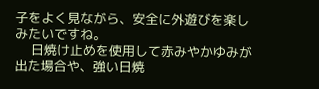子をよく見ながら、安全に外遊びを楽しみたいですね。
    日焼け止めを使用して赤みやかゆみが出た場合や、強い日焼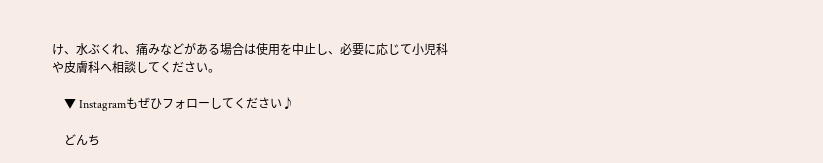け、水ぶくれ、痛みなどがある場合は使用を中止し、必要に応じて小児科や皮膚科へ相談してください。

    ▼ Instagramもぜひフォローしてください♪

    どんち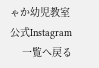ゃか幼児教室 公式Instagram
    一覧へ戻る